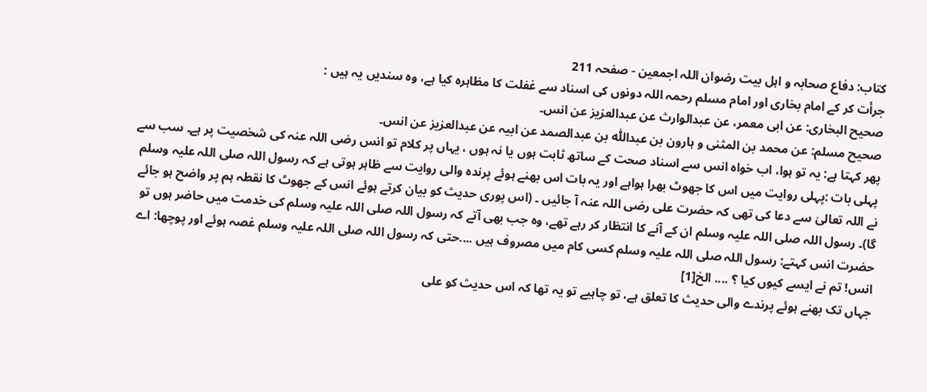کتاب: دفاع صحابہ و اہل بیت رضوان اللہ اجمعین - صفحہ 211
جرأت کر کے امام بخاری اور امام مسلم رحمہ اللہ دونوں کی اسناد سے غفلت کا مظاہرہ کیا ہے، وہ سندیں یہ ہیں :
صحیح البخاری: عن ابی معمر، عن عبدالوارث عن عبدالعزیز عن انس۔
صحیح مسلم: عن محمد بن المثنی و ہارون بن عبداللّٰہ بن عبدالصمد عن ابیہ عن عبدالعزیز عن انس۔
پھر کہتا ہے: یہ تو ہوا، اب خواہ انس سے اسناد صحت کے ساتھ ثابت ہوں یا نہ ہوں ، یہاں پر کلام تو انس رضی اللہ عنہ کی شخصیت پر ہے۔ سب سے پہلی بات :پہلی روایت میں اس کا جھوٹ بھرا ہواہے اور یہ بات اس بھنے ہوئے پرندہ والی روایت سے ظاہر ہوتی ہے کہ رسول اللہ صلی اللہ علیہ وسلم نے اللہ تعالیٰ سے دعا کی تھی کہ حضرت علی رضی اللہ عنہ آ جائیں ۔ (اس پوری حدیث کو بیان کرتے ہوئے انس کے جھوٹ کا نقطہ ہم پر واضح ہو جائے گا)۔ رسول اللہ صلی اللہ علیہ وسلم ان کے آنے کا انتظار کر رہے تھے، وہ جب بھی آتے کہ رسول اللہ صلی اللہ علیہ وسلم کی خدمت میں حاضر ہوں تو حضرت انس کہتے: رسول اللہ صلی اللہ علیہ وسلم کسی کام میں مصروف ہیں ....حتی کہ رسول اللہ صلی اللہ علیہ وسلم غصہ ہوئے اور پوچھا: اے انس! تم نے ایسے کیوں کیا ؟ .... الخ[1]
جہاں تک بھنے ہوئے پرندے والی حدیث کا تعلق ہے، تو چاہیے تو یہ تھا کہ اس حدیث کو علی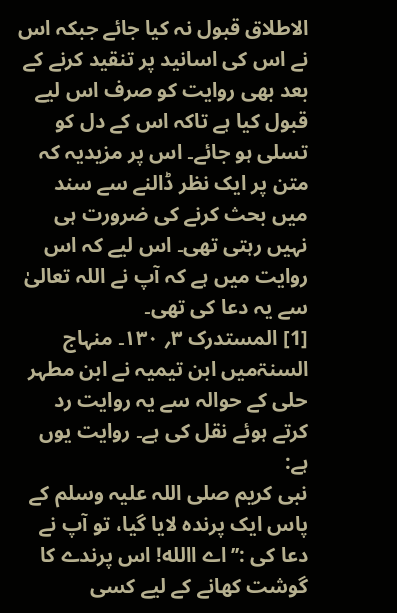الاطلاق قبول نہ کیا جائے جبکہ اس نے اس کی اسانید پر تنقید کرنے کے بعد بھی روایت کو صرف اس لیے قبول کیا ہے تاکہ اس کے دل کو تسلی ہو جائے۔ اس پر مزیدیہ کہ متن پر ایک نظر ڈالنے سے سند میں بحث کرنے کی ضرورت ہی نہیں رہتی تھی۔ اس لیے کہ اس روایت میں ہے کہ آپ نے اللہ تعالیٰ سے یہ دعا کی تھی۔
[1] المستدرک ۳؍ ۱۳۰۔ منہاج السنۃمیں ابن تیمیہ نے ابن مطہر حلی کے حوالہ سے یہ روایت رد کرتے ہوئے نقل کی ہے۔ روایت یوں ہے:
نبی کریم صلی اللہ علیہ وسلم کے پاس ایک پرندہ لایا گیا، تو آپ نے دعا کی :’’ اے االله! اس پرندے کا گوشت کھانے کے لیے کسی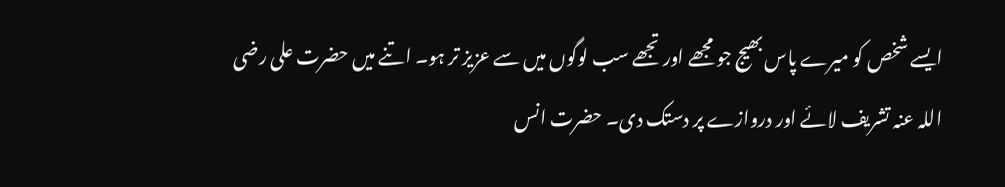ایسے شخص کو میرے پاس بھیج جو مجھے اور تجھے سب لوگوں میں سے عزیز تر ہو۔ اتنے میں حضرت علی رضی اللہ عنہ تشریف لائے اور دروازے پر دستک دی۔ حضرت انس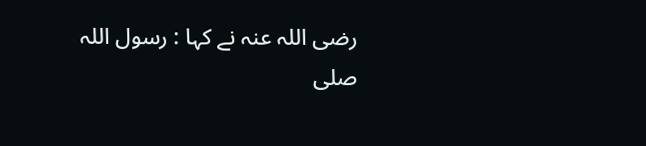رضی اللہ عنہ نے کہا : رسول اللہ صلی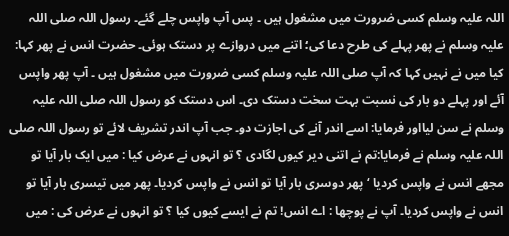اللہ علیہ وسلم کسی ضرورت میں مشغول ہیں ۔ پس آپ واپس چلے گئے۔ رسول اللہ صلی اللہ علیہ وسلم نے پھر پہلے کی طرح دعا کی؛ اتنے میں دروازے پر دستک ہوئی۔ حضرت انس نے پھر کہا: کیا میں نے نہیں کہا کہ آپ صلی اللہ علیہ وسلم کسی ضرورت میں مشغول ہیں ۔ آپ پھر واپس آئے اور پہلے دو بار کی نسبت بہت سخت دستک دی۔ اس دستک کو رسول اللہ صلی اللہ علیہ وسلم نے سن لیااور فرمایا: اسے اندر آنے کی اجازت دو۔ جب آپ اندر تشریف لائے تو رسول اللہ صلی اللہ علیہ وسلم نے فرمایا:تم نے اتنی دیر کیوں لگادی ؟ تو انہوں نے عرض کیا : میں ایک بار آیا تو مجھے انس نے واپس کردیا ‘ پھر دوسری بار آیا تو انس نے واپس کردیا۔ پھر میں تیسری بار آیا تو انس نے واپس کردیا۔ آپ نے پوچھا : اے انس! تم نے ایسے کیوں کیا ؟ تو انہوں نے عرض کی : میں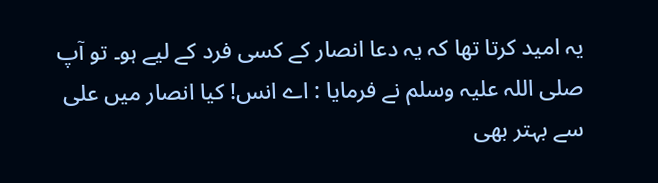یہ امید کرتا تھا کہ یہ دعا انصار کے کسی فرد کے لیے ہو۔ تو آپ صلی اللہ علیہ وسلم نے فرمایا : اے انس! کیا انصار میں علی سے بہتر بھی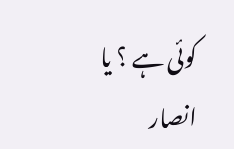کوئی ہے ؟ یا انصار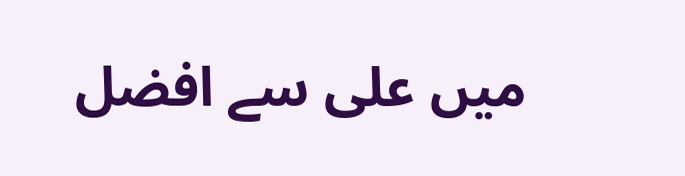میں علی سے افضل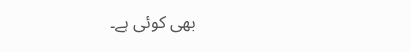بھی کوئی ہے۔